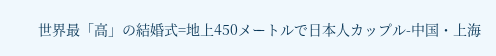世界最「高」の結婚式=地上450メートルで日本人カップル-中国・上海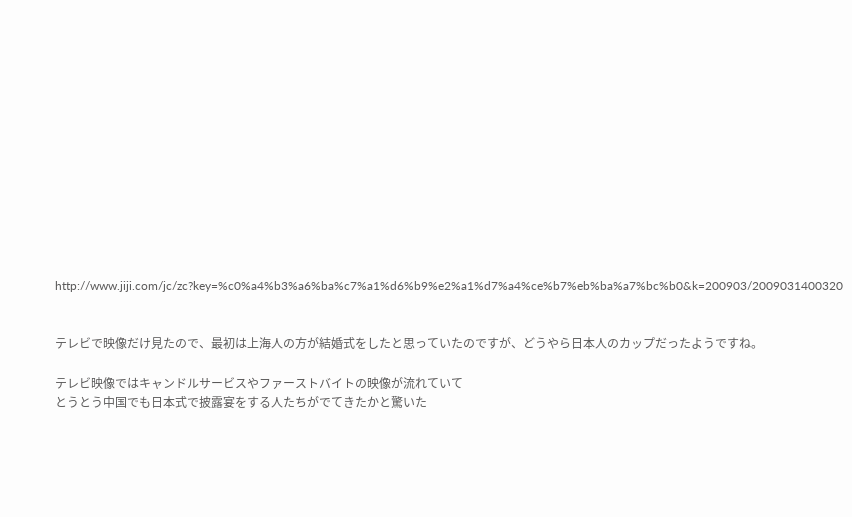http://www.jiji.com/jc/zc?key=%c0%a4%b3%a6%ba%c7%a1%d6%b9%e2%a1%d7%a4%ce%b7%eb%ba%a7%bc%b0&k=200903/2009031400320


テレビで映像だけ見たので、最初は上海人の方が結婚式をしたと思っていたのですが、どうやら日本人のカップだったようですね。

テレビ映像ではキャンドルサービスやファーストバイトの映像が流れていて
とうとう中国でも日本式で披露宴をする人たちがでてきたかと驚いた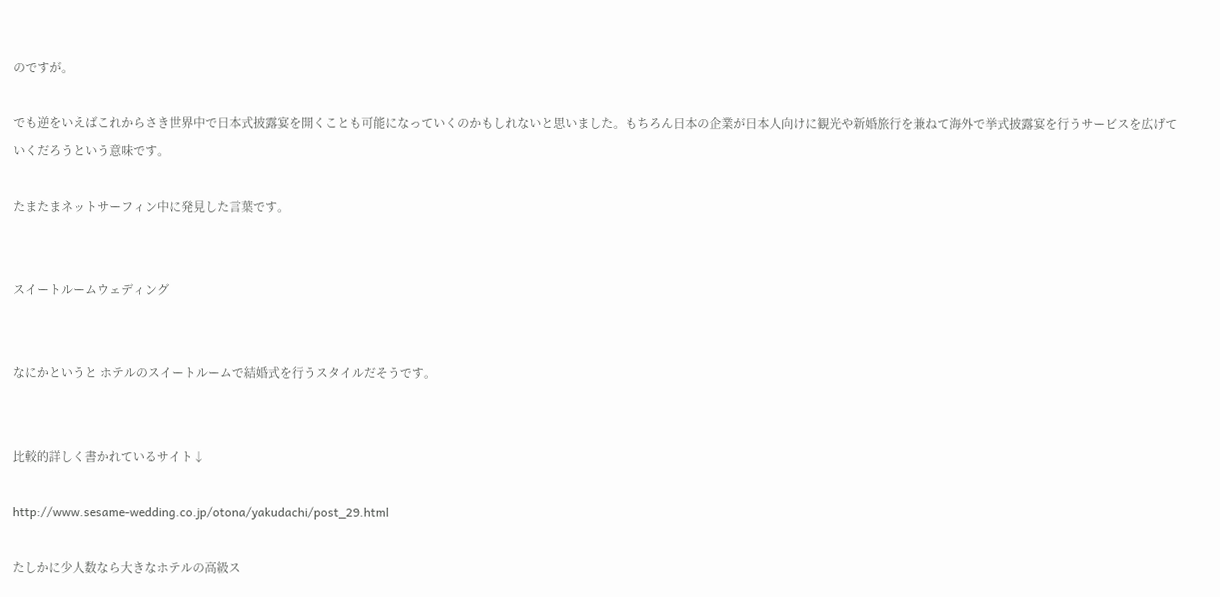のですが。

でも逆をいえばこれからさき世界中で日本式披露宴を開くことも可能になっていくのかもしれないと思いました。もちろん日本の企業が日本人向けに観光や新婚旅行を兼ねて海外で挙式披露宴を行うサービスを広げていくだろうという意味です。

たまたまネットサーフィン中に発見した言葉です。


スイートルームウェディング


なにかというと ホテルのスイートルームで結婚式を行うスタイルだそうです。


比較的詳しく書かれているサイト↓

http://www.sesame-wedding.co.jp/otona/yakudachi/post_29.html

たしかに少人数なら大きなホテルの高級ス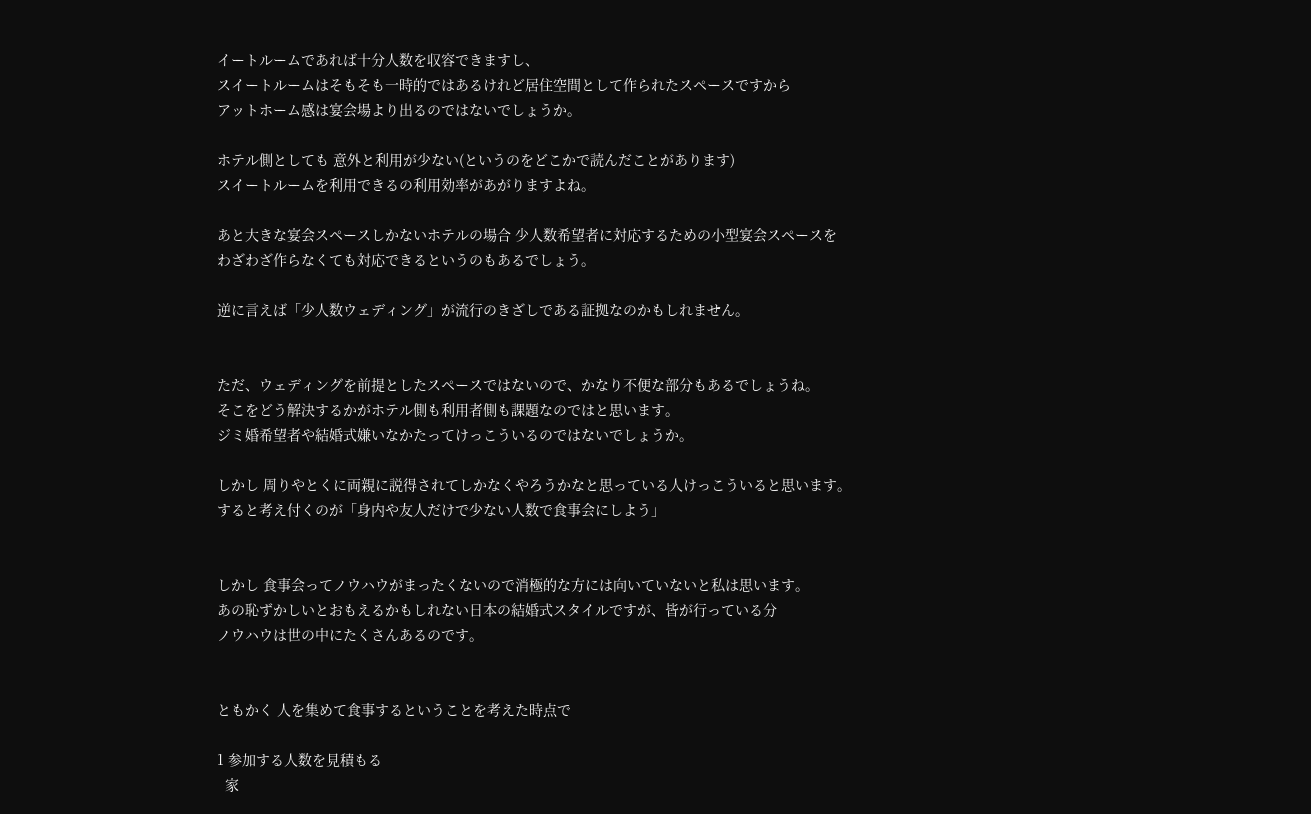イートルームであれば十分人数を収容できますし、
スイートルームはそもそも一時的ではあるけれど居住空間として作られたスペースですから
アットホーム感は宴会場より出るのではないでしょうか。

ホテル側としても 意外と利用が少ない(というのをどこかで読んだことがあります)
スイートルームを利用できるの利用効率があがりますよね。

あと大きな宴会スペースしかないホテルの場合 少人数希望者に対応するための小型宴会スペースを
わざわざ作らなくても対応できるというのもあるでしょう。

逆に言えば「少人数ウェディング」が流行のきざしである証拠なのかもしれません。


ただ、ウェディングを前提としたスペースではないので、かなり不便な部分もあるでしょうね。
そこをどう解決するかがホテル側も利用者側も課題なのではと思います。
ジミ婚希望者や結婚式嫌いなかたってけっこういるのではないでしょうか。

しかし 周りやとくに両親に説得されてしかなくやろうかなと思っている人けっこういると思います。
すると考え付くのが「身内や友人だけで少ない人数で食事会にしよう」


しかし 食事会ってノウハウがまったくないので消極的な方には向いていないと私は思います。
あの恥ずかしいとおもえるかもしれない日本の結婚式スタイルですが、皆が行っている分
ノウハウは世の中にたくさんあるのです。


ともかく 人を集めて食事するということを考えた時点で

1 参加する人数を見積もる
  家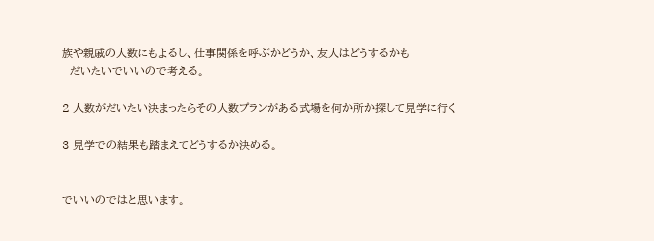族や親戚の人数にもよるし、仕事関係を呼ぶかどうか、友人はどうするかも
  だいたいでいいので考える。

2 人数がだいたい決まったらその人数プランがある式場を何か所か探して見学に行く

3 見学での結果も踏まえてどうするか決める。


でいいのではと思います。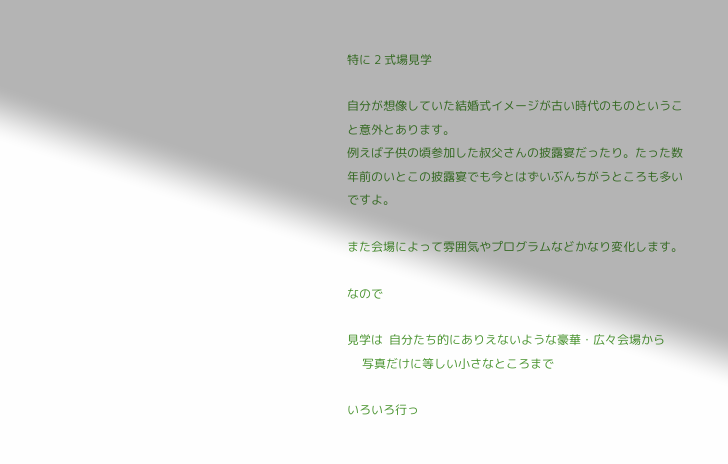特に 2 式場見学

自分が想像していた結婚式イメージが古い時代のものということ意外とあります。
例えば子供の頃参加した叔父さんの披露宴だったり。たった数年前のいとこの披露宴でも今とはずいぶんちがうところも多いですよ。

また会場によって雰囲気やプログラムなどかなり変化します。

なので

見学は  自分たち的にありえないような豪華・広々会場から
     写真だけに等しい小さなところまで

いろいろ行っ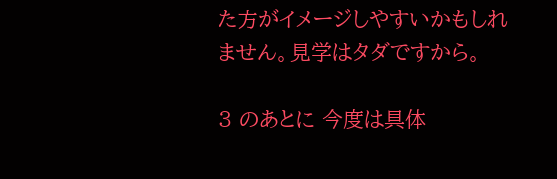た方がイメージしやすいかもしれません。見学はタダですから。

3 のあとに 今度は具体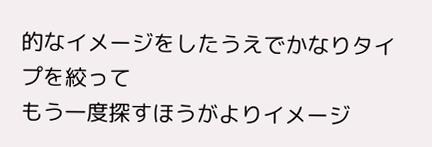的なイメージをしたうえでかなりタイプを絞って
もう一度探すほうがよりイメージ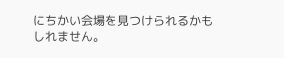にちかい会場を見つけられるかもしれません。